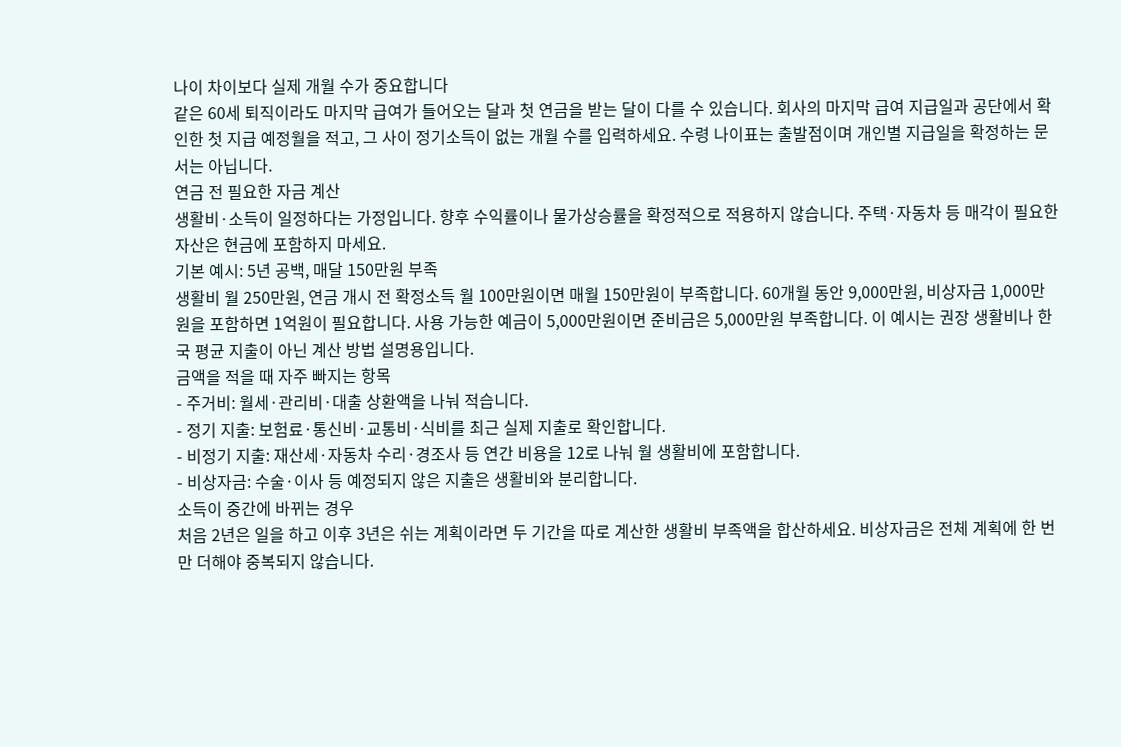나이 차이보다 실제 개월 수가 중요합니다
같은 60세 퇴직이라도 마지막 급여가 들어오는 달과 첫 연금을 받는 달이 다를 수 있습니다. 회사의 마지막 급여 지급일과 공단에서 확인한 첫 지급 예정월을 적고, 그 사이 정기소득이 없는 개월 수를 입력하세요. 수령 나이표는 출발점이며 개인별 지급일을 확정하는 문서는 아닙니다.
연금 전 필요한 자금 계산
생활비·소득이 일정하다는 가정입니다. 향후 수익률이나 물가상승률을 확정적으로 적용하지 않습니다. 주택·자동차 등 매각이 필요한 자산은 현금에 포함하지 마세요.
기본 예시: 5년 공백, 매달 150만원 부족
생활비 월 250만원, 연금 개시 전 확정소득 월 100만원이면 매월 150만원이 부족합니다. 60개월 동안 9,000만원, 비상자금 1,000만원을 포함하면 1억원이 필요합니다. 사용 가능한 예금이 5,000만원이면 준비금은 5,000만원 부족합니다. 이 예시는 권장 생활비나 한국 평균 지출이 아닌 계산 방법 설명용입니다.
금액을 적을 때 자주 빠지는 항목
- 주거비: 월세·관리비·대출 상환액을 나눠 적습니다.
- 정기 지출: 보험료·통신비·교통비·식비를 최근 실제 지출로 확인합니다.
- 비정기 지출: 재산세·자동차 수리·경조사 등 연간 비용을 12로 나눠 월 생활비에 포함합니다.
- 비상자금: 수술·이사 등 예정되지 않은 지출은 생활비와 분리합니다.
소득이 중간에 바뀌는 경우
처음 2년은 일을 하고 이후 3년은 쉬는 계획이라면 두 기간을 따로 계산한 생활비 부족액을 합산하세요. 비상자금은 전체 계획에 한 번만 더해야 중복되지 않습니다.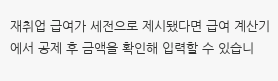재취업 급여가 세전으로 제시됐다면 급여 계산기에서 공제 후 금액을 확인해 입력할 수 있습니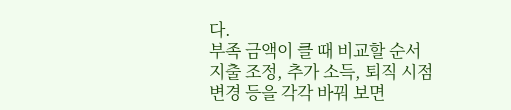다.
부족 금액이 클 때 비교할 순서
지출 조정, 추가 소득, 퇴직 시점 변경 등을 각각 바꿔 보면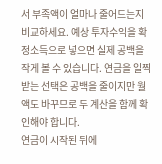서 부족액이 얼마나 줄어드는지 비교하세요. 예상 투자수익을 확정소득으로 넣으면 실제 공백을 작게 볼 수 있습니다. 연금을 일찍 받는 선택은 공백을 줄이지만 월액도 바꾸므로 두 계산을 함께 확인해야 합니다.
연금이 시작된 뒤에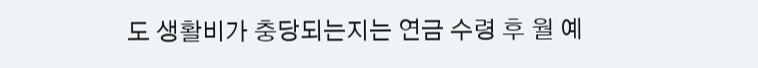도 생활비가 충당되는지는 연금 수령 후 월 예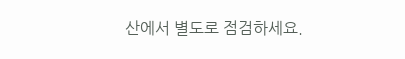산에서 별도로 점검하세요.